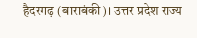हैदरगढ़ (बाराबंकी)। उत्तर प्रदेश राज्य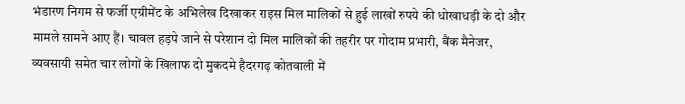भंडारण निगम से फर्जी एग्रीमेंट के अभिलेख दिखाकर राइस मिल मालिकों से हुई लाखों रुपये की धोखाधड़ी के दो और मामले सामने आए हैं। चावल हड़पे जाने से परेशान दो मिल मालिकों की तहरीर पर गोदाम प्रभारी, बैंक मैनेजर, व्यवसायी समेत चार लोगों के खिलाफ दो मुकदमे हैदरगढ़ कोतवाली में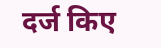दर्ज किए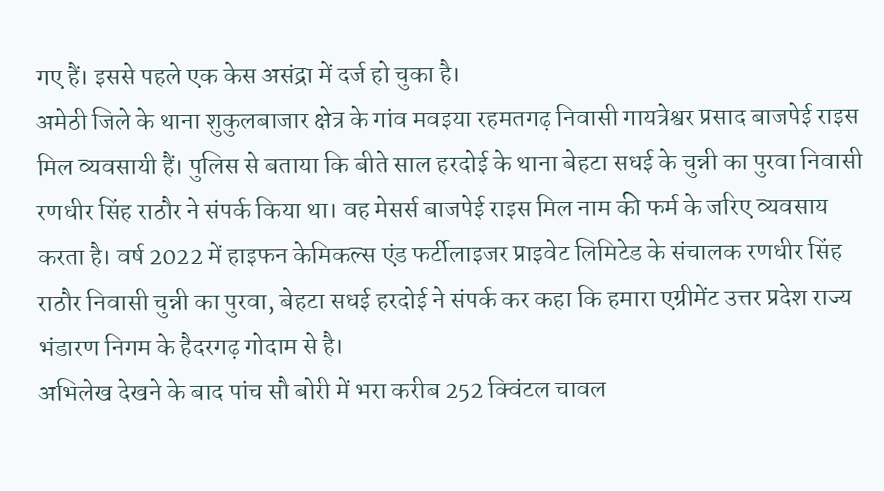गए हैं। इससे पहले एक केस असंद्रा में दर्ज हो चुका है।
अमेठी जिले के थाना शुकुलबाजार क्षेत्र के गांव मवइया रहमतगढ़ निवासी गायत्रेश्वर प्रसाद बाजपेई राइस मिल व्यवसायी हैं। पुलिस से बताया कि बीते साल हरदोई के थाना बेहटा सधई के चुन्नी का पुरवा निवासी रणधीर सिंह राठौर ने संपर्क किया था। वह मेसर्स बाजपेई राइस मिल नाम की फर्म के जरिए व्यवसाय करता है। वर्ष 2022 में हाइफन केमिकल्स एंड फर्टीलाइजर प्राइवेट लिमिटेड के संचालक रणधीर सिंह राठौर निवासी चुन्नी का पुरवा, बेहटा सधई हरदोई ने संपर्क कर कहा कि हमारा एग्रीमेंट उत्तर प्रदेश राज्य भंडारण निगम के हैदरगढ़ गोदाम से है।
अभिलेख देखने के बाद पांच सौ बोरी में भरा करीब 252 क्विंटल चावल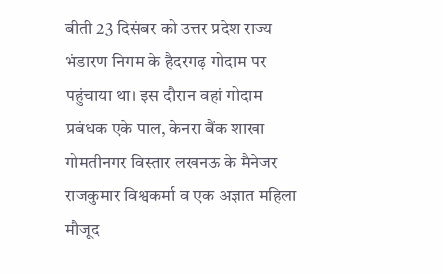बीती 23 दिसंबर को उत्तर प्रदेश राज्य भंडारण निगम के हैदरगढ़ गोदाम पर पहुंचाया था। इस दौरान वहां गोदाम प्रबंधक एके पाल, केनरा बैंक शाखा गोमतीनगर विस्तार लखनऊ के मैनेजर राजकुमार विश्वकर्मा व एक अज्ञात महिला मौजूद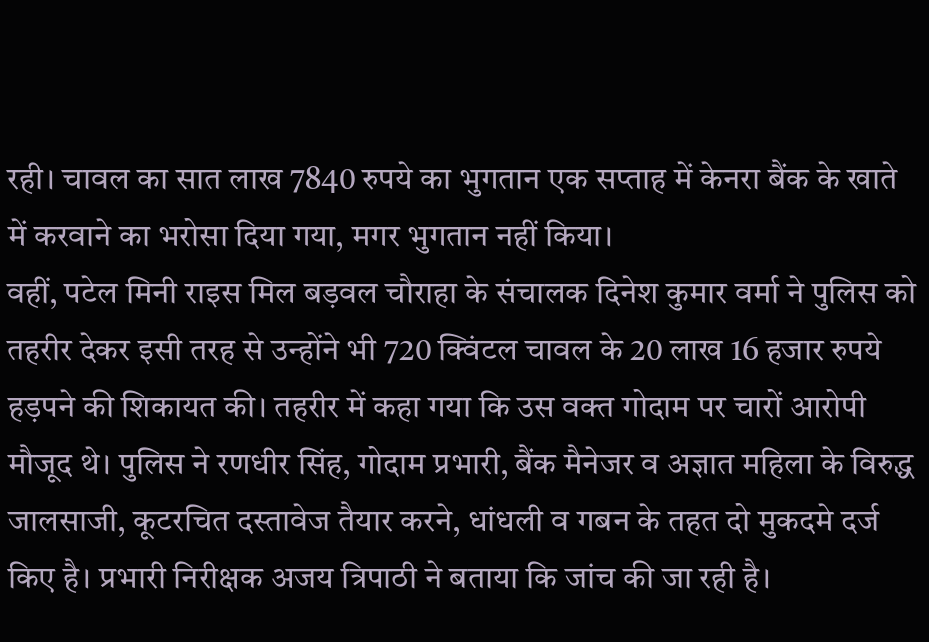रही। चावल का सात लाख 7840 रुपये का भुगतान एक सप्ताह में केनरा बैंक के खाते में करवाने का भरोसा दिया गया, मगर भुगतान नहीं किया।
वहीं, पटेल मिनी राइस मिल बड़वल चौराहा के संचालक दिनेश कुमार वर्मा ने पुलिस को तहरीर देकर इसी तरह से उन्होंने भी 720 क्विंटल चावल के 20 लाख 16 हजार रुपये हड़पने की शिकायत की। तहरीर में कहा गया कि उस वक्त गोदाम पर चारों आरोपी मौजूद थे। पुलिस ने रणधीर सिंह, गोदाम प्रभारी, बैंक मैनेजर व अज्ञात महिला के विरुद्ध जालसाजी, कूटरचित दस्तावेज तैयार करने, धांधली व गबन के तहत दो मुकदमे दर्ज किए है। प्रभारी निरीक्षक अजय त्रिपाठी ने बताया कि जांच की जा रही है।